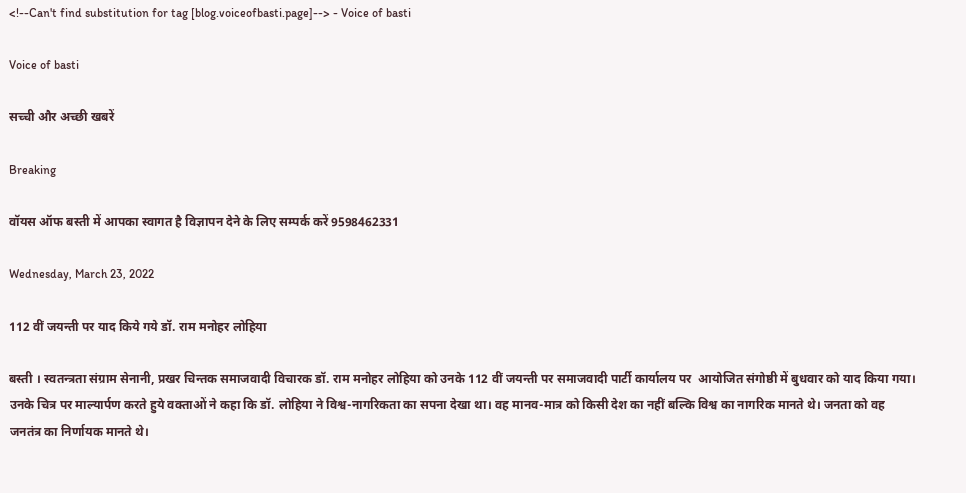<!--Can't find substitution for tag [blog.voiceofbasti.page]--> - Voice of basti

Voice of basti

सच्ची और अच्छी खबरें

Breaking

वॉयस ऑफ बस्ती में आपका स्वागत है विज्ञापन देने के लिए सम्पर्क करें 9598462331

Wednesday, March 23, 2022

112 वीं जयन्ती पर याद किये गये डॉ. राम मनोहर लोहिया

बस्ती । स्वतन्त्रता संग्राम सेनानी, प्रखर चिन्तक समाजवादी विचारक डॉ. राम मनोहर लोहिया को उनके 112 वीं जयन्ती पर समाजवादी पार्टी कार्यालय पर  आयोजित संगोष्ठी में बुधवार को याद किया गया।  उनके चित्र पर माल्यार्पण करते हुये वक्ताओं ने कहा कि डॉ. लोहिया ने विश्व-नागरिकता का सपना देखा था। वह मानव-मात्र को किसी देश का नहीं बल्कि विश्व का नागरिक मानते थे। जनता को वह जनतंत्र का निर्णायक मानते थे।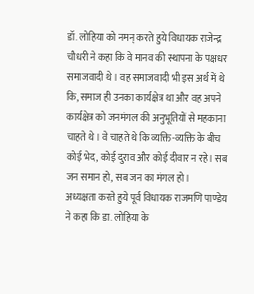डॉ. लोहिया को नमन् करते हुये विधायक राजेन्द्र चौधरी ने कहा कि वे मानव की स्थापना के पक्षधर समाजवादी थे। वह समाजवादी भी इस अर्थ में थे कि, समाज ही उनका कार्यक्षेत्र था और वह अपने कार्यक्षेत्र को जनमंगल की अनुभूतियों से महकाना चाहते थे। वे चाहते थे कि व्यक्ति-व्यक्ति के बीच कोई भेद, कोई दुराव और कोई दीवार न रहे। सब जन समान हो, सब जन का मंगल हो।
अध्यक्षता करते हुये पूर्व विधायक राजमणि पाण्डेय ने कहा कि डा. लोहिया के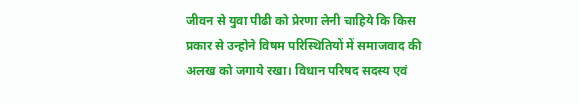जीवन से युवा पीढी को प्रेरणा लेनी चाहिये कि किस प्रकार से उन्होने विषम परिस्थितियों में समाजवाद की अलख को जगाये रखा। विधान परिषद सदस्य एवं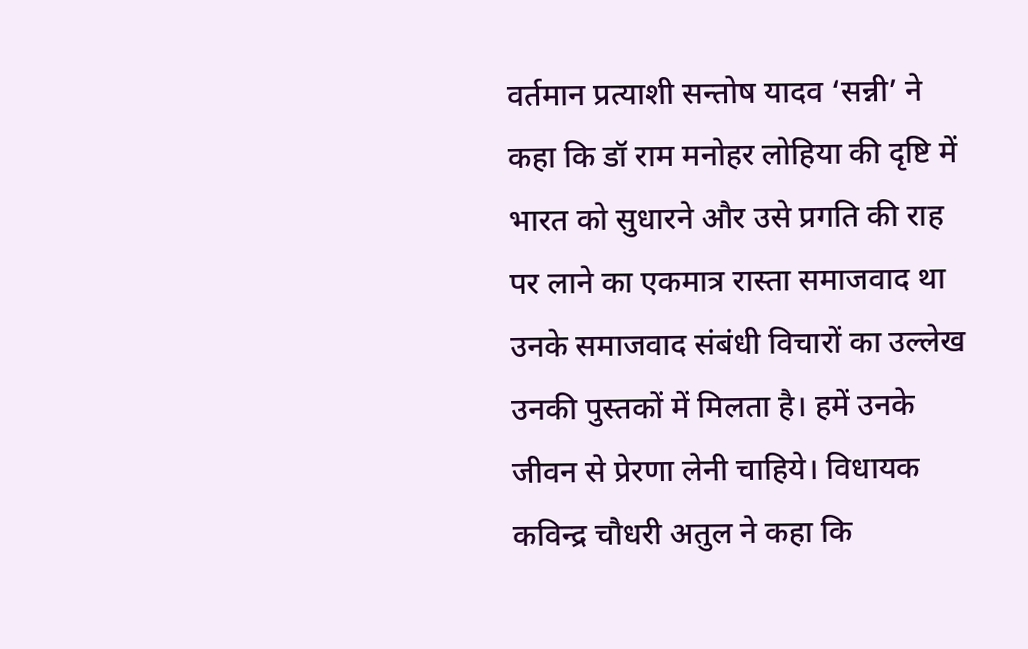वर्तमान प्रत्याशी सन्तोष यादव ‘सन्नी’ ने कहा कि डॉ राम मनोहर लोहिया की दृष्टि में भारत को सुधारने और उसे प्रगति की राह पर लाने का एकमात्र रास्ता समाजवाद था उनके समाजवाद संबंधी विचारों का उल्लेख उनकी पुस्तकों में मिलता है। हमें उनके जीवन से प्रेरणा लेनी चाहिये। विधायक कविन्द्र चौधरी अतुल ने कहा कि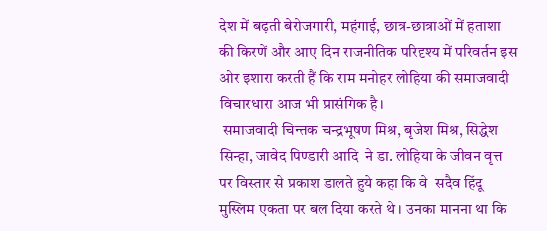देश में बढ़ती बेरोजगारी, महंगाई, छात्र-छात्राओं में हताशा की किरणें और आए दिन राजनीतिक परिदृश्य में परिवर्तन इस ओर इशारा करती हैं कि राम मनोहर लोहिया की समाजवादी विचारधारा आज भी प्रासंगिक है।
 समाजवादी चिन्तक चन्द्रभूषण मिश्र, बृजेश मिश्र, सिद्धेश सिन्हा, जावेद पिण्डारी आदि  ने डा. लोहिया के जीवन वृत्त पर विस्तार से प्रकाश डालते हुये कहा कि वे  सदैव हिंदू मुस्लिम एकता पर बल दिया करते थे । उनका मानना था कि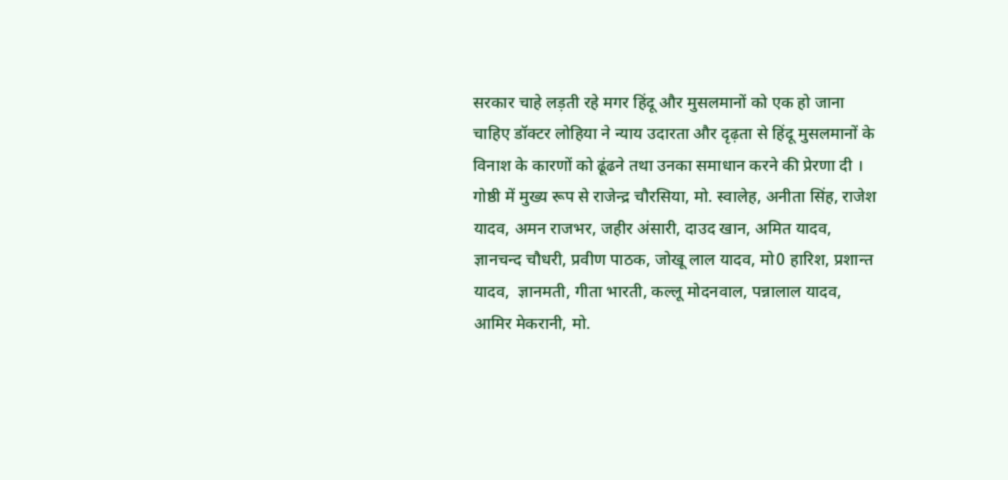सरकार चाहे लड़ती रहे मगर हिंदू और मुसलमानों को एक हो जाना चाहिए डॉक्टर लोहिया ने न्याय उदारता और दृढ़ता से हिंदू मुसलमानों के विनाश के कारणों को ढूंढने तथा उनका समाधान करने की प्रेरणा दी ।
गोष्ठी में मुख्य रूप से राजेन्द्र चौरसिया, मो. स्वालेह, अनीता सिंह, राजेश यादव, अमन राजभर, जहीर अंसारी, दाउद खान, अमित यादव, ज्ञानचन्द चौधरी, प्रवीण पाठक, जोखू लाल यादव, मो0 हारिश, प्रशान्त यादव,  ज्ञानमती, गीता भारती, कल्लू मोदनवाल, पन्नालाल यादव, आमिर मेकरानी, मो.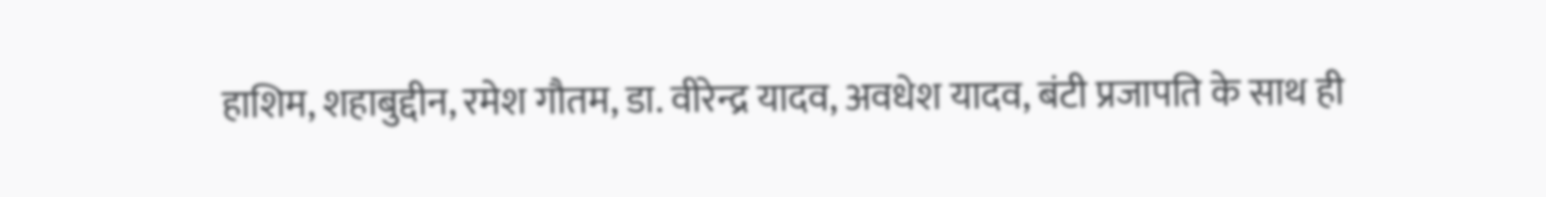हाशिम, शहाबुद्दीन, रमेश गौतम, डा. वीरेन्द्र यादव, अवधेश यादव, बंटी प्रजापति के साथ ही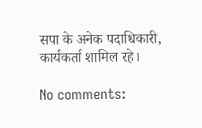सपा के अनेक पदाधिकारी, कार्यकर्ता शामिल रहे।

No comments: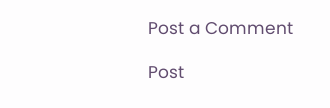Post a Comment

Post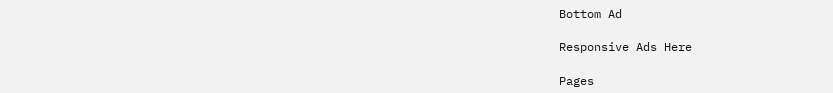Bottom Ad

Responsive Ads Here

Pages